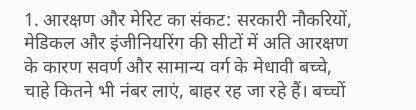1. आरक्षण और मेरिट का संकट: सरकारी नौकरियों, मेडिकल और इंजीनियरिंग की सीटों में अति आरक्षण के कारण सवर्ण और सामान्य वर्ग के मेधावी बच्चे, चाहे कितने भी नंबर लाएं, बाहर रह जा रहे हैं। बच्चों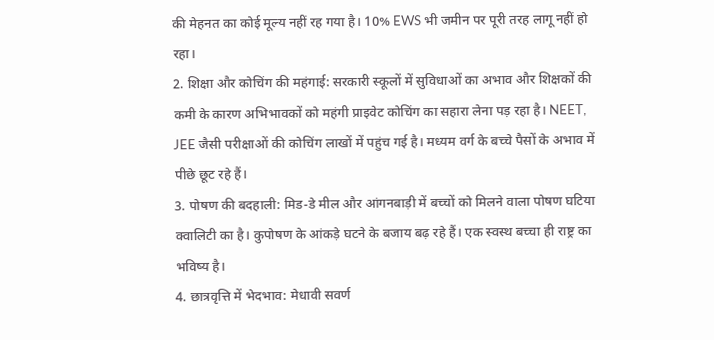की मेहनत का कोई मूल्य नहीं रह गया है। 10% EWS भी जमीन पर पूरी तरह लागू नहीं हो रहा।
2. शिक्षा और कोचिंग की महंगाई: सरकारी स्कूलों में सुविधाओं का अभाव और शिक्षकों की कमी के कारण अभिभावकों को महंगी प्राइवेट कोचिंग का सहारा लेना पड़ रहा है। NEET, JEE जैसी परीक्षाओं की कोचिंग लाखों में पहुंच गई है। मध्यम वर्ग के बच्चे पैसों के अभाव में पीछे छूट रहे हैं।
3. पोषण की बदहाली: मिड-डे मील और आंगनबाड़ी में बच्चों को मिलने वाला पोषण घटिया क्वालिटी का है। कुपोषण के आंकड़े घटने के बजाय बढ़ रहे हैं। एक स्वस्थ बच्चा ही राष्ट्र का भविष्य है।
4. छात्रवृत्ति में भेदभाव: मेधावी सवर्ण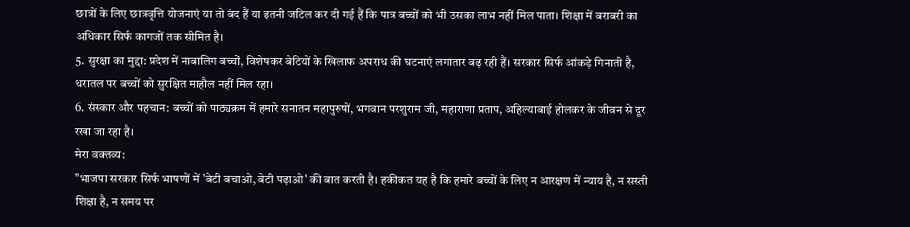छात्रों के लिए छात्रवृत्ति योजनाएं या तो बंद हैं या इतनी जटिल कर दी गई हैं कि पात्र बच्चों को भी उसका लाभ नहीं मिल पाता। शिक्षा में बराबरी का अधिकार सिर्फ कागजों तक सीमित है।
5. सुरक्षा का मुद्दा: प्रदेश में नाबालिग बच्चों, विशेषकर बेटियों के खिलाफ अपराध की घटनाएं लगातार बढ़ रही हैं। सरकार सिर्फ आंकड़े गिनाती है, धरातल पर बच्चों को सुरक्षित माहौल नहीं मिल रहा।
6. संस्कार और पहचान: बच्चों को पाठ्यक्रम में हमारे सनातन महापुरुषों, भगवान परशुराम जी, महाराणा प्रताप, अहिल्याबाई होलकर के जीवन से दूर रखा जा रहा है।
मेरा वक्तव्य:
"भाजपा सरकार सिर्फ भाषणों में 'बेटी बचाओ, बेटी पढ़ाओ' की बात करती है। हकीकत यह है कि हमारे बच्चों के लिए न आरक्षण में न्याय है, न सस्ती शिक्षा है, न समय पर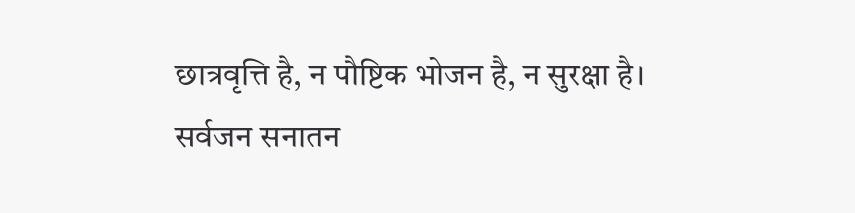छात्रवृत्ति है, न पौष्टिक भोजन है, न सुरक्षा है।
सर्वजन सनातन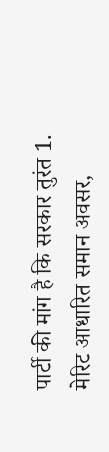पार्टी की मांग है कि सरकार तुरंत 1. मेरिट आधारित समान अवसर,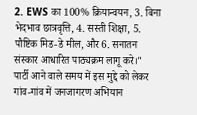2. EWS का 100% क्रियान्वयन, 3. बिना भेदभाव छात्रवृत्ति, 4. सस्ती शिक्षा, 5. पौष्टिक मिड-डे मील, और 6. सनातन संस्कार आधारित पाठ्यक्रम लागू करे।"
पार्टी आने वाले समय में इस मुद्दे को लेकर गांव-गांव में जनजागरण अभियान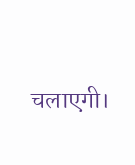चलाएगी।